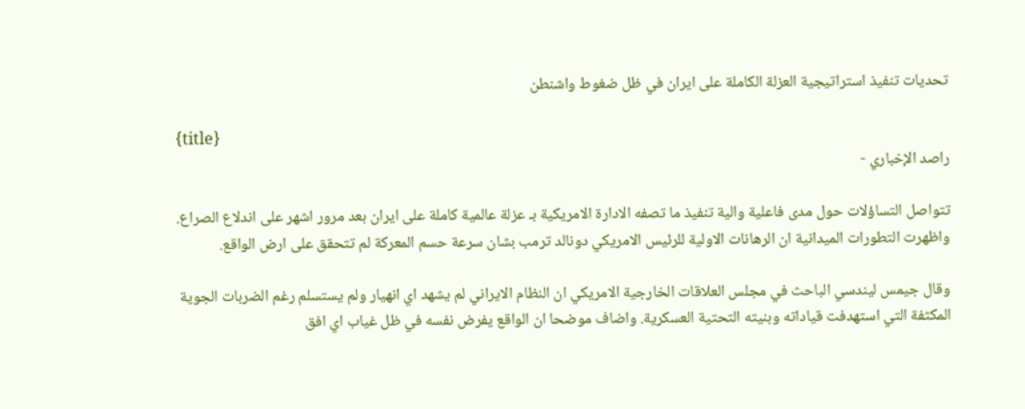تحديات تنفيذ استراتيجية العزلة الكاملة على ايران في ظل ضغوط واشنطن

{title}
راصد الإخباري -

تتواصل التساؤلات حول مدى فاعلية والية تنفيذ ما تصفه الادارة الامريكية بـ عزلة عالمية كاملة على ايران بعد مرور اشهر على اندلاع الصراع. واظهرت التطورات الميدانية ان الرهانات الاولية للرئيس الامريكي دونالد ترمب بشان سرعة حسم المعركة لم تتحقق على ارض الواقع.

وقال جيمس ليندسي الباحث في مجلس العلاقات الخارجية الامريكي ان النظام الايراني لم يشهد اي انهيار ولم يستسلم رغم الضربات الجوية المكثفة التي استهدفت قياداته وبنيته التحتية العسكرية. واضاف موضحا ان الواقع يفرض نفسه في ظل غياب اي افق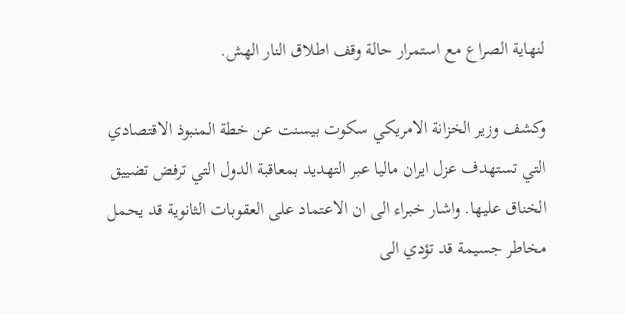لنهاية الصراع مع استمرار حالة وقف اطلاق النار الهش.

وكشف وزير الخزانة الامريكي سكوت بيسنت عن خطة المنبوذ الاقتصادي التي تستهدف عزل ايران ماليا عبر التهديد بمعاقبة الدول التي ترفض تضييق الخناق عليها. واشار خبراء الى ان الاعتماد على العقوبات الثانوية قد يحمل مخاطر جسيمة قد تؤدي الى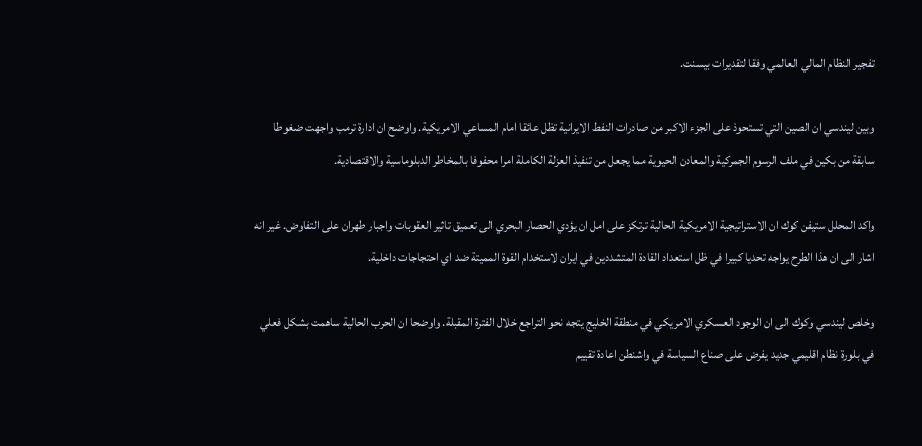تفجير النظام المالي العالمي وفقا لتقديرات بيسنت.

وبين ليندسي ان الصين التي تستحوذ على الجزء الاكبر من صادرات النفط الايرانية تظل عائقا امام المساعي الامريكية. واوضح ان ادارة ترمب واجهت ضغوطا سابقة من بكين في ملف الرسوم الجمركية والمعادن الحيوية مما يجعل من تنفيذ العزلة الكاملة امرا محفوفا بالمخاطر الدبلوماسية والاقتصادية.

واكد المحلل ستيفن كوك ان الاستراتيجية الامريكية الحالية ترتكز على امل ان يؤدي الحصار البحري الى تعميق تاثير العقوبات واجبار طهران على التفاوض. غير انه اشار الى ان هذا الطرح يواجه تحديا كبيرا في ظل استعداد القادة المتشددين في ايران لاستخدام القوة المميتة ضد اي احتجاجات داخلية.

وخلص ليندسي وكوك الى ان الوجود العسكري الامريكي في منطقة الخليج يتجه نحو التراجع خلال الفترة المقبلة. واوضحا ان الحرب الحالية ساهمت بشكل فعلي في بلورة نظام اقليمي جديد يفرض على صناع السياسة في واشنطن اعادة تقييم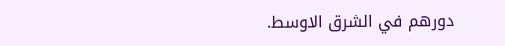دورهم في الشرق الاوسط.